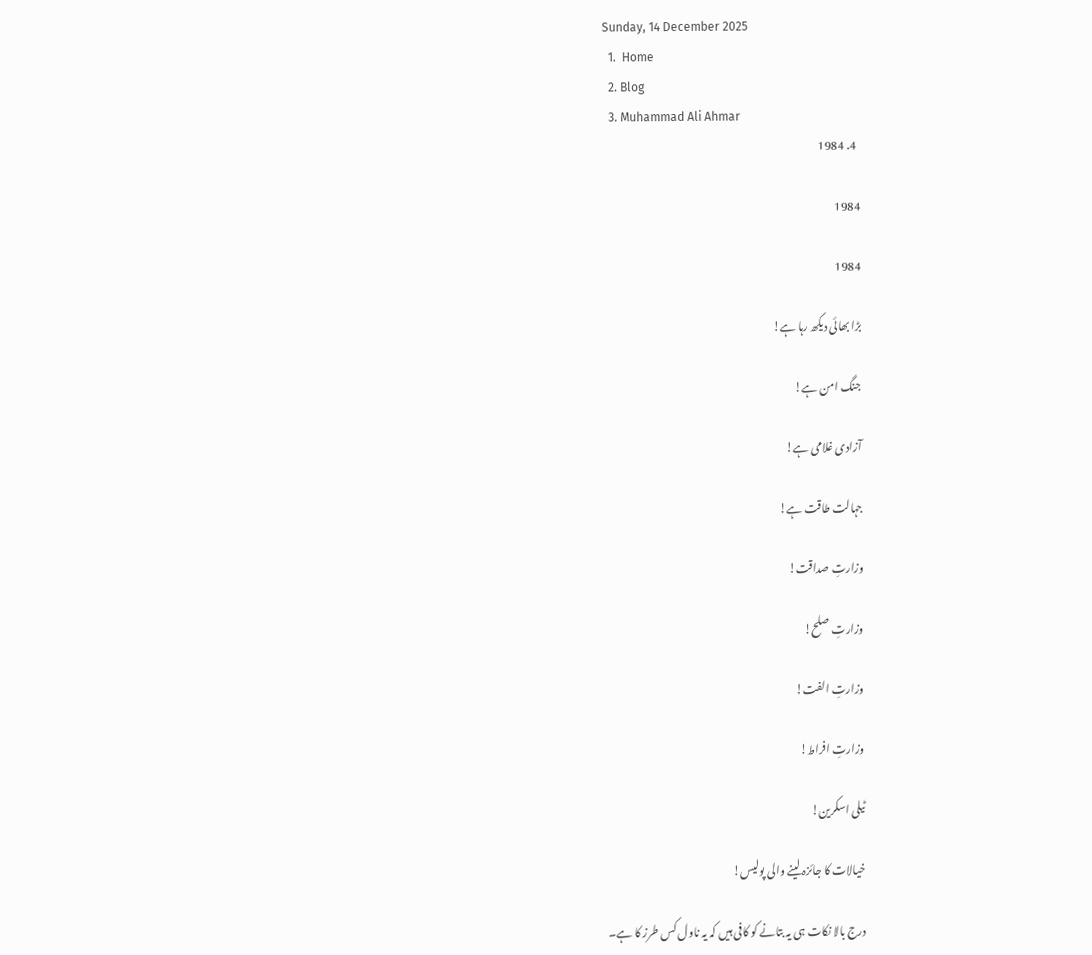Sunday, 14 December 2025
  1.  Home
  2. Blog
  3. Muhammad Ali Ahmar
  4. 1984

1984

1984

بڑا بھائی دیکھ رہا ہے!

جنگ امن ہے!

آزادی غلامی ہے!

جہالت طاقت ہے!

وزارتِ صداقت!

وزارتِ صلح!

وزارتِ الفت!

وزارتِ افراط!

ٹیلی اسکرین!

خیالات کا جائزہ لینے والی پولیس!

درج بالا نکات ہی یہ بتانے کو کافی ہیں کہ یہ ناول کس طرز کا ہے۔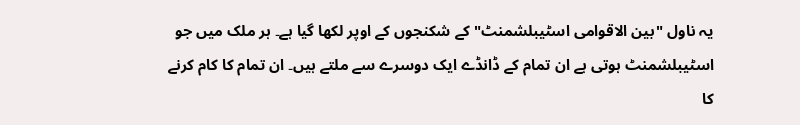یہ ناول "بین الاقوامی اسٹیبلشمنٹ" کے شکنجوں کے اوپر لکھا گیا ہے۔ ہر ملک میں جو اسٹیبلشمنٹ ہوتی ہے ان تمام کے ڈانڈے ایک دوسرے سے ملتے ہیں۔ ان تمام کا کام کرنے کا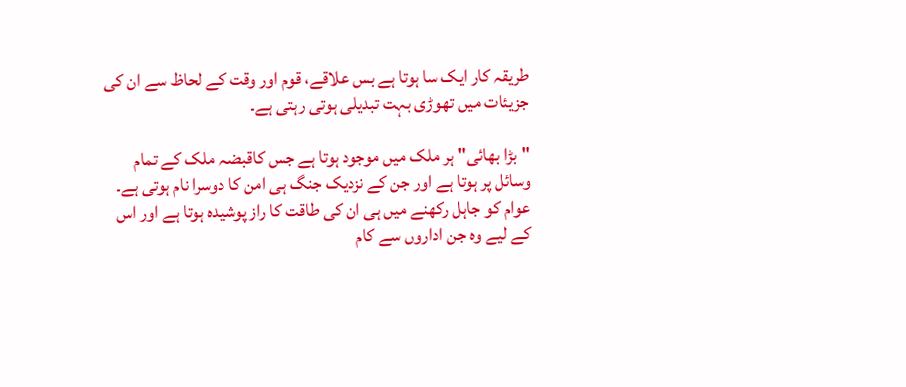طریقہ کار ایک سا ہوتا ہے بس علاقے، قوم اور وقت کے لحاظ سے ان کی جزیئات میں تھوڑی بہت تبدیلی ہوتی رہتی ہے۔

"بڑا بھائی" ہر ملک میں موجود ہوتا ہے جس کاقبضہ ملک کے تمام وسائل پر ہوتا ہے اور جن کے نزدیک جنگ ہی امن کا دوسرا نام ہوتی ہے۔ عوام کو جاہل رکھنے میں ہی ان کی طاقت کا راز پوشیدہ ہوتا ہے اور اس کے لیے وہ جن اداروں سے کام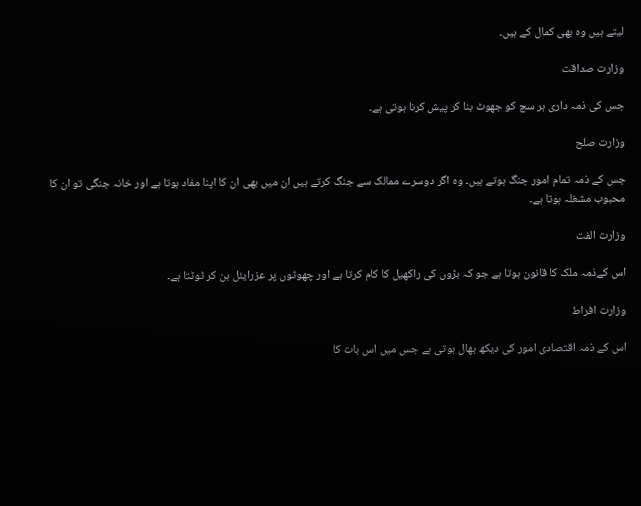لیتے ہیں وہ بھی کمال کے ہیں۔

وزارت صداقت

جس کی ذمہ داری ہر سچ کو جھوٹ بنا کر پیش کرنا ہوتی ہے۔

وزارت صلح

جس کے ذمہ تمام امور جنگ ہوتے ہیں۔ وہ اگر دوسرے ممالک سے جنگ کرتے ہیں ان میں بھی ان کا اپنا مفاد ہوتا ہے اور خانہ جنگی تو ان کا محبوب مشغلہ ہوتا ہے۔

وزارت الفت

اس کےذمہ ملک کا قانون ہوتا ہے جو کہ بڑوں کی راکھیل کا کام کرتا ہے اور چھوٹوں پر عزرایئل بن کر ٹوٹتا ہے۔

وزارت افراط

اس کے ذمہ اقتصادی امور کی دیکھ بھال ہوتی ہے جس میں اس بات کا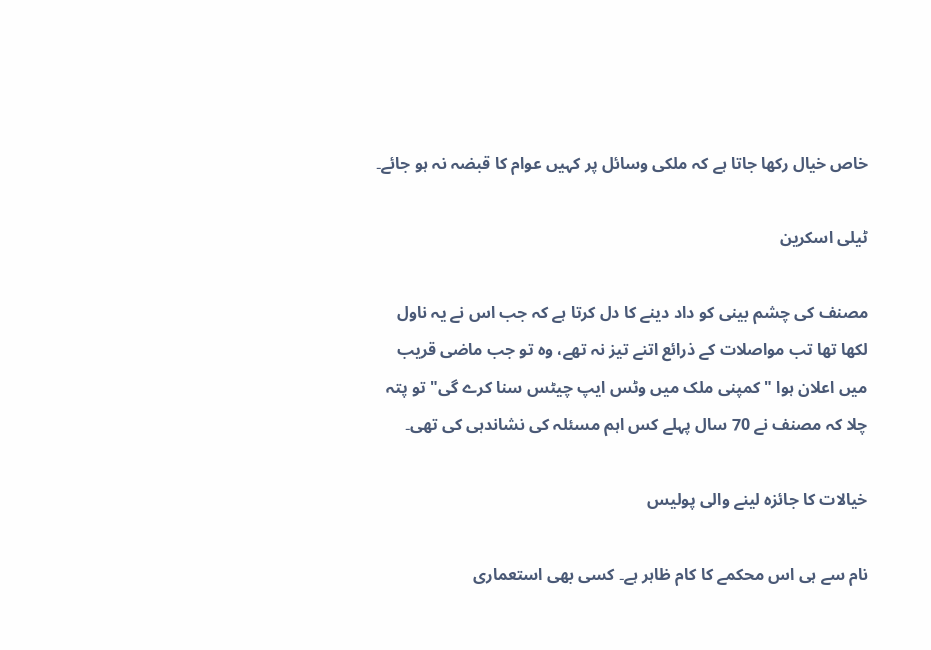خاص خیال رکھا جاتا ہے کہ ملکی وسائل پر کہیں عوام کا قبضہ نہ ہو جائے۔

ٹیلی اسکرین

مصنف کی چشم بینی کو داد دینے کا دل کرتا ہے کہ جب اس نے یہ ناول لکھا تھا تب مواصلات کے ذرائع اتنے تیز نہ تھے، وہ تو جب ماضی قریب میں اعلان ہوا "کمپنی ملک میں وٹس ایپ چیٹس سنا کرے گی" تو پتہ چلا کہ مصنف نے 70 سال پہلے کس اہم مسئلہ کی نشاندہی کی تھی۔

خیالات کا جائزہ لینے والی پولیس

نام سے ہی اس محکمے کا کام ظاہر ہے۔ کسی بھی استعماری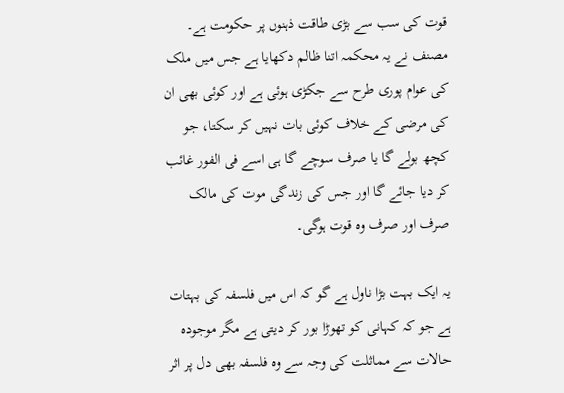قوت کی سب سے بڑی طاقت ذہنوں پر حکومت ہے۔ مصنف نے یہ محکمہ اتنا ظالم دکھایا ہے جس میں ملک کی عوام پوری طرح سے جکڑی ہوئی ہے اور کوئی بھی ان کی مرضی کے خلاف کوئی بات نہیں کر سکتا، جو کچھ بولے گا یا صرف سوچے گا ہی اسے فی الفور غائب کر دیا جائے گا اور جس کی زندگی موت کی مالک صرف اور صرف وہ قوت ہوگی۔

یہ ایک بہت بڑا ناول ہے گو کہ اس میں فلسفہ کی بہتات ہے جو کہ کہانی کو تھوڑا بور کر دیتی ہے مگر موجودہ حالات سے مماثلت کی وجہ سے وہ فلسفہ بھی دل پر اثر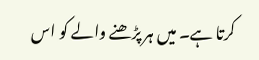کرتا ہے۔ میں ہر پڑھنے والے کو اس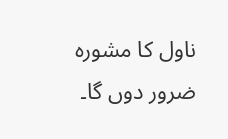ناول کا مشورہ ضرور دوں گا۔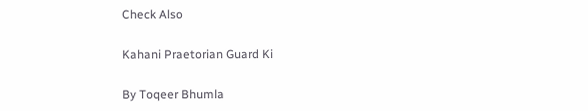Check Also

Kahani Praetorian Guard Ki

By Toqeer Bhumla